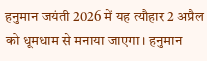हनुमान जयंती 2026 में यह त्यौहार 2 अप्रैल को धूमधाम से मनाया जाएगा। हनुमान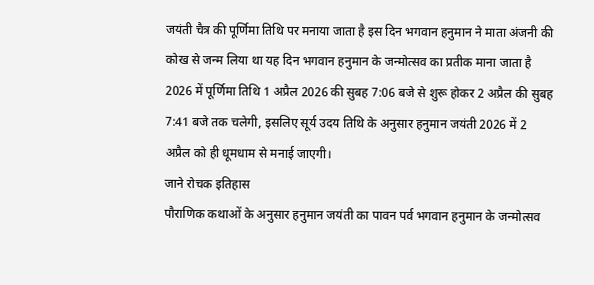जयंती चैत्र की पूर्णिमा तिथि पर मनाया जाता है इस दिन भगवान हनुमान ने माता अंजनी की कोख से जन्म लिया था यह दिन भगवान हनुमान के जन्मोत्सव का प्रतीक माना जाता है 2026 में पूर्णिमा तिथि 1 अप्रैल 2026 की सुबह 7:06 बजे से शुरू होकर 2 अप्रैल की सुबह 7:41 बजे तक चलेगी, इसलिए सूर्य उदय तिथि के अनुसार हनुमान जयंती 2026 में 2 अप्रैल को ही धूमधाम से मनाई जाएगी।
जाने रोचक इतिहास
पौराणिक कथाओं के अनुसार हनुमान जयंती का पावन पर्व भगवान हनुमान के जन्मोत्सव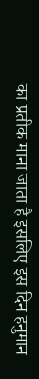का प्रतीक माना जाता है इसलिए इस दिन हनुमान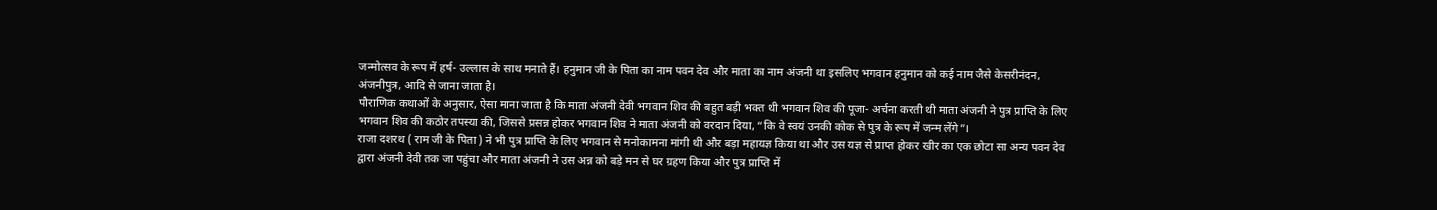जन्मोत्सव के रूप में हर्ष- उल्लास के साथ मनाते हैं। हनुमान जी के पिता का नाम पवन देव और माता का नाम अंजनी था इसलिए भगवान हनुमान को कई नाम जैसे केसरीनंदन, अंजनीपुत्र, आदि से जाना जाता है।
पौराणिक कथाओं के अनुसार, ऐसा माना जाता है कि माता अंजनी देवी भगवान शिव की बहुत बड़ी भक्त थी भगवान शिव की पूजा- अर्चना करती थी माता अंजनी ने पुत्र प्राप्ति के लिए भगवान शिव की कठोर तपस्या की, जिससे प्रसन्न होकर भगवान शिव ने माता अंजनी को वरदान दिया, “कि वे स्वयं उनकी कोक से पुत्र के रूप में जन्म लेंगे”।
राजा दशरथ ( राम जी के पिता ) ने भी पुत्र प्राप्ति के लिए भगवान से मनोकामना मांगी थी और बड़ा महायज्ञ किया था और उस यज्ञ से प्राप्त होकर खीर का एक छोटा सा अन्य पवन देव द्वारा अंजनी देवी तक जा पहुंचा और माता अंजनी ने उस अन्न को बड़े मन से घर ग्रहण किया और पुत्र प्राप्ति में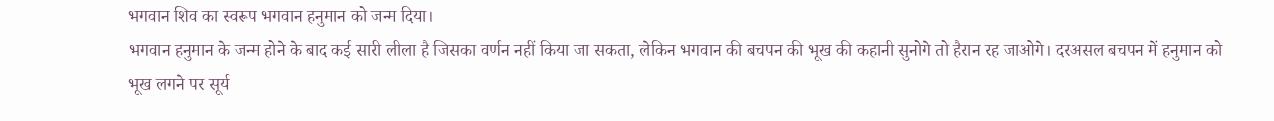भगवान शिव का स्वरूप भगवान हनुमान को जन्म दिया।
भगवान हनुमान के जन्म होने के बाद कई सारी लीला है जिसका वर्णन नहीं किया जा सकता, लेकिन भगवान की बचपन की भूख की कहानी सुनोगे तो हैरान रह जाओगे। दरअसल बचपन में हनुमान को भूख लगने पर सूर्य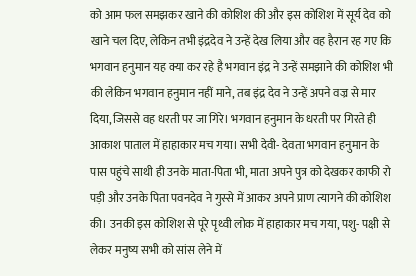को आम फल समझकर खाने की कोशिश की और इस कोशिश में सूर्य देव को खाने चल दिए, लेकिन तभी इंद्रदेव ने उन्हें देख लिया और वह हैरान रह गए कि भगवान हनुमान यह क्या कर रहे है भगवान इंद्र ने उन्हें समझाने की कोशिश भी की लेकिन भगवान हनुमान नहीं माने, तब इंद्र देव ने उन्हें अपने वज्र से मार दिया, जिससे वह धरती पर जा गिरे। भगवान हनुमान के धरती पर गिरते ही आकाश पाताल में हाहाकार मच गया। सभी देवी- देवता भगवान हनुमान के पास पहुंचे साथी ही उनके माता-पिता भी, माता अपने पुत्र को देखकर काफी रो पड़ी और उनके पिता पवनदेव ने गुस्से में आकर अपने प्राण त्यागने की कोशिश की। उनकी इस कोशिश से पूरे पृथ्वी लोक में हाहाकार मच गया, पशु- पक्षी से लेकर मनुष्य सभी को सांस लेने में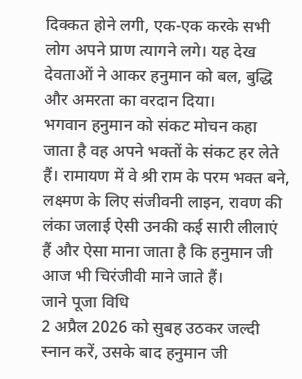दिक्कत होने लगी, एक-एक करके सभी लोग अपने प्राण त्यागने लगे। यह देख देवताओं ने आकर हनुमान को बल, बुद्धि और अमरता का वरदान दिया।
भगवान हनुमान को संकट मोचन कहा जाता है वह अपने भक्तों के संकट हर लेते हैं। रामायण में वे श्री राम के परम भक्त बने, लक्ष्मण के लिए संजीवनी लाइन, रावण की लंका जलाई ऐसी उनकी कई सारी लीलाएं हैं और ऐसा माना जाता है कि हनुमान जी आज भी चिरंजीवी माने जाते हैं।
जाने पूजा विधि
2 अप्रैल 2026 को सुबह उठकर जल्दी स्नान करें, उसके बाद हनुमान जी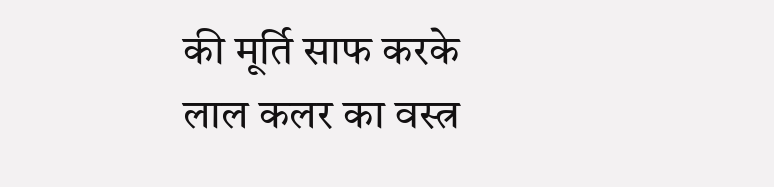की मूर्ति साफ करके लाल कलर का वस्त्र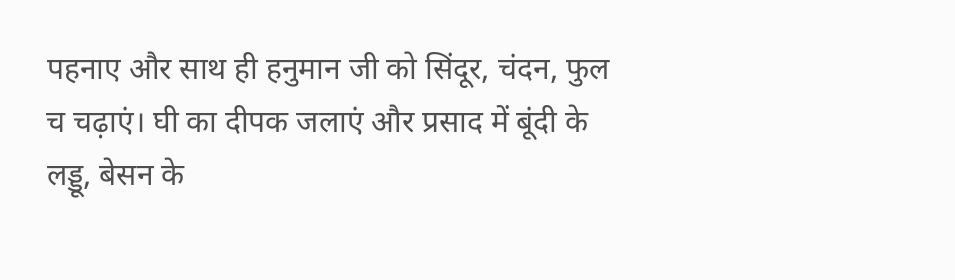पहनाए और साथ ही हनुमान जी को सिंदूर, चंदन, फुल च चढ़ाएं। घी का दीपक जलाएं और प्रसाद में बूंदी के लड्डू, बेसन के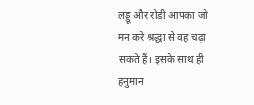लड्डू और रोडी आपका जो मन करे श्रद्धा से वह चढ़ा सकते हैं। इसके साथ ही हनुमान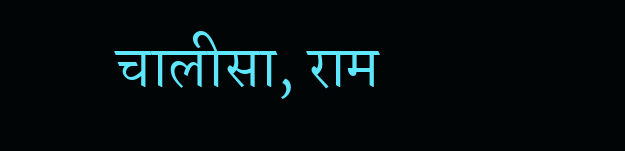चालीसा, राम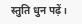स्तुति धुन पढ़ें।